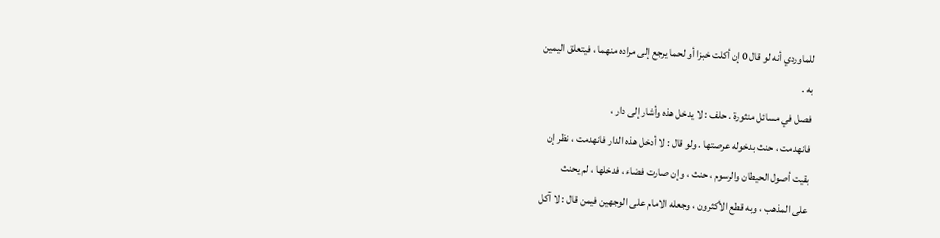للماوردي أنه لو قال 0 إن أكلت خبزا أو لحما يرجع إلى مراده منهما ، فيتعلق اليمين
به .
فصل في مسائل منثورة . حلف : لا يدخل هذه وأشار إلى دار ،
فانهدمت ، حنث بدخوله عرصتها . ولو قال : لا أدخل هذه الدار فانهدمت ، نظر إن
بقيت أصول الحيطان والرسوم ، حنث ، وإن صارت فضاء ، فدخلها ، لم يحنث
على المذهب ، وبه قطع الأكثرون ، وجعله الامام على الوجهين فيمن قال : لا آكل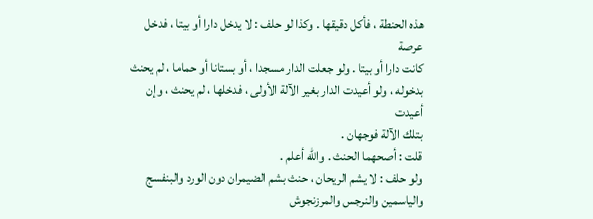هذه الحنطة ، فأكل دقيقها . وكذا لو حلف : لا يدخل دارا أو بيتا ، فدخل عرصة
كانت دارا أو بيتا . ولو جعلت الدار مسجدا ، أو بستانا أو حماما ، لم يحنث
بدخوله ، ولو أعيدت الدار بغير الآلة الأولى ، فدخلها ، لم يحنث ، وإن أعيدت
بتلك الآلة فوجهان .
قلت : أصحهما الحنث . والله أعلم .
ولو حلف : لا يشم الريحان ، حنث بشم الضيمران دون الورد والبنفسج
والياسمين والنرجس والمرزنجوش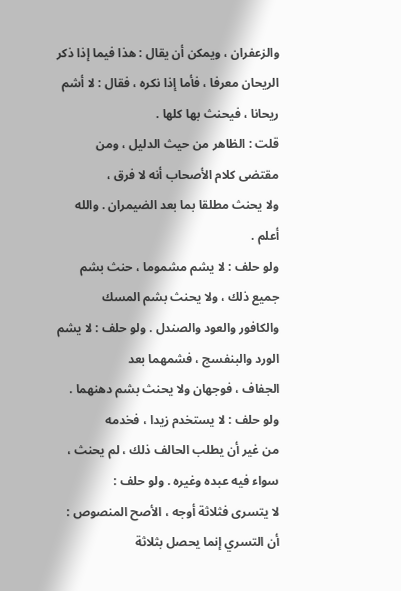والزعفران ، ويمكن أن يقال : هذا فيما إذا ذكر
الريحان معرفا ، فأما إذا نكره ، فقال : لا أشم ريحانا ، فيحنث بها كلها .
قلت : الظاهر من حيث الدليل ، ومن مقتضى كلام الأصحاب أنه لا فرق ،
ولا يحنث مطلقا بما بعد الضيمران . والله أعلم .
ولو حلف : لا يشم مشموما ، حنث بشم جميع ذلك ، ولا يحنث بشم المسك
والكافور والعود والصندل . ولو حلف : لا يشم الورد والبنفسج ، فشمهما بعد
الجفاف ، فوجهان ولا يحنث بشم دهنهما . ولو حلف : لا يستخدم زيدا ، فخدمه
من غير أن يطلب الحالف ذلك ، لم يحنث ، سواء فيه عبده وغيره . ولو حلف :
لا يتسرى فثلاثة أوجه ، الأصح المنصوص : أن التسري إنما يحصل بثلاثة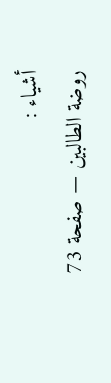أشياء :
روضة الطالبين — صفحة 73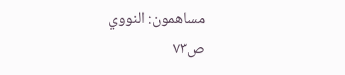مساهمون: النووي
ص٧٣